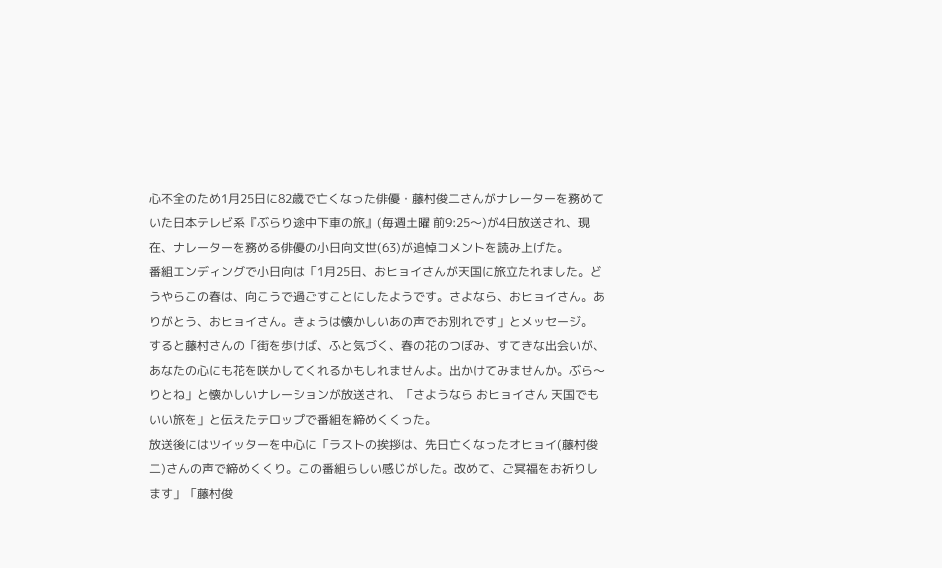心不全のため1月25日に82歳で亡くなった俳優・藤村俊二さんがナレーターを務めていた日本テレビ系『ぶらり途中下車の旅』(毎週土曜 前9:25〜)が4日放送され、現在、ナレーターを務める俳優の小日向文世(63)が追悼コメントを読み上げた。
番組エンディングで小日向は「1月25日、おヒョイさんが天国に旅立たれました。どうやらこの春は、向こうで過ごすことにしたようです。さよなら、おヒョイさん。ありがとう、おヒョイさん。きょうは懐かしいあの声でお別れです」とメッセージ。
すると藤村さんの「街を歩けば、ふと気づく、春の花のつぼみ、すてきな出会いが、あなたの心にも花を咲かしてくれるかもしれませんよ。出かけてみませんか。ぶら〜りとね」と懐かしいナレーションが放送され、「さようなら おヒョイさん 天国でもいい旅を」と伝えたテロップで番組を締めくくった。
放送後にはツイッターを中心に「ラストの挨拶は、先日亡くなったオヒョイ(藤村俊二)さんの声で締めくくり。この番組らしい感じがした。改めて、ご冥福をお祈りします」「藤村俊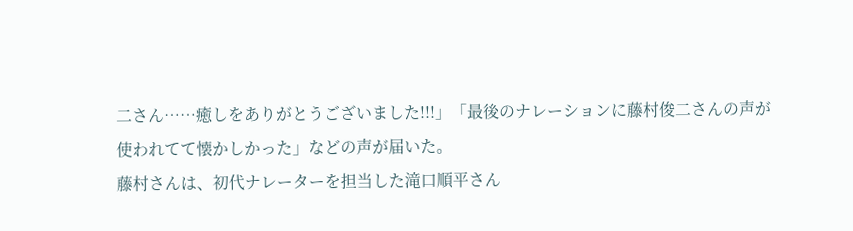二さん……癒しをありがとうございました!!!」「最後のナレーションに藤村俊二さんの声が使われてて懐かしかった」などの声が届いた。
藤村さんは、初代ナレーターを担当した滝口順平さん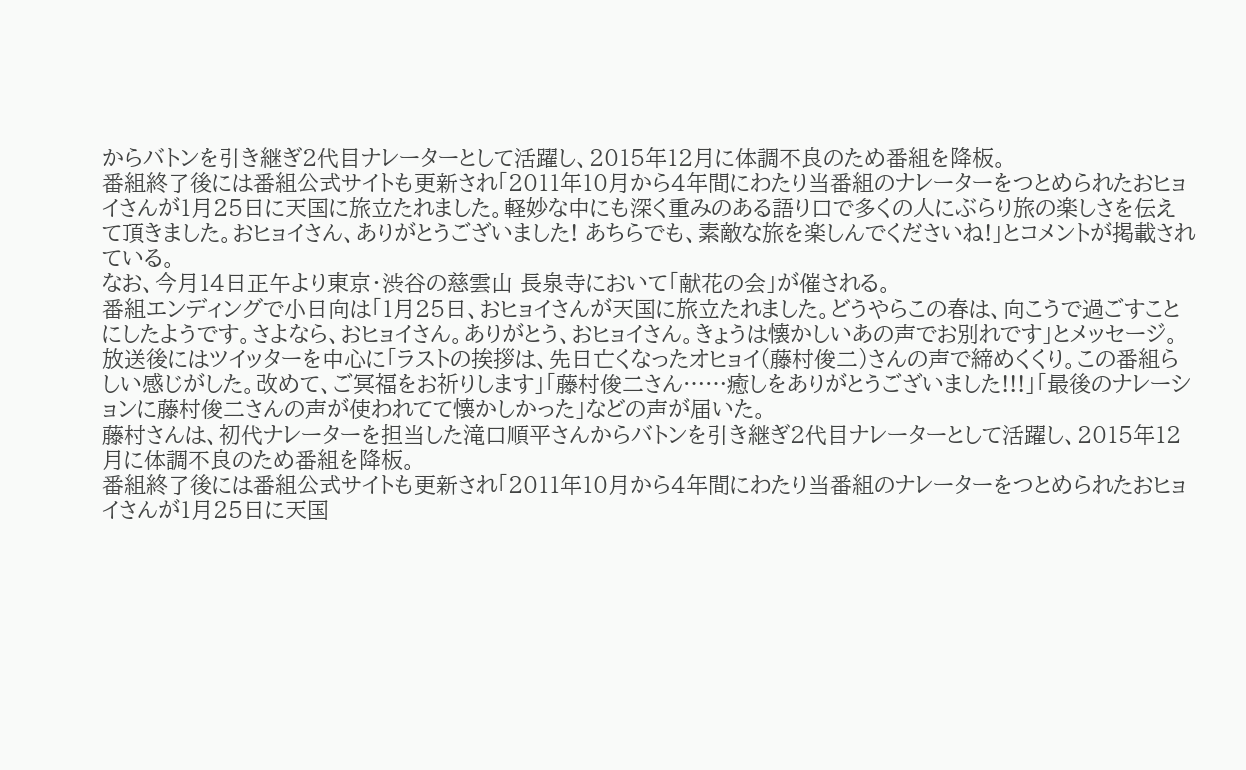からバトンを引き継ぎ2代目ナレーターとして活躍し、2015年12月に体調不良のため番組を降板。
番組終了後には番組公式サイトも更新され「2011年10月から4年間にわたり当番組のナレーターをつとめられたおヒョイさんが1月25日に天国に旅立たれました。軽妙な中にも深く重みのある語り口で多くの人にぶらり旅の楽しさを伝えて頂きました。おヒョイさん、ありがとうございました! あちらでも、素敵な旅を楽しんでくださいね!」とコメントが掲載されている。
なお、今月14日正午より東京・渋谷の慈雲山 長泉寺において「献花の会」が催される。
番組エンディングで小日向は「1月25日、おヒョイさんが天国に旅立たれました。どうやらこの春は、向こうで過ごすことにしたようです。さよなら、おヒョイさん。ありがとう、おヒョイさん。きょうは懐かしいあの声でお別れです」とメッセージ。
放送後にはツイッターを中心に「ラストの挨拶は、先日亡くなったオヒョイ(藤村俊二)さんの声で締めくくり。この番組らしい感じがした。改めて、ご冥福をお祈りします」「藤村俊二さん……癒しをありがとうございました!!!」「最後のナレーションに藤村俊二さんの声が使われてて懐かしかった」などの声が届いた。
藤村さんは、初代ナレーターを担当した滝口順平さんからバトンを引き継ぎ2代目ナレーターとして活躍し、2015年12月に体調不良のため番組を降板。
番組終了後には番組公式サイトも更新され「2011年10月から4年間にわたり当番組のナレーターをつとめられたおヒョイさんが1月25日に天国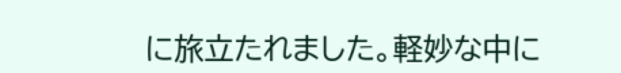に旅立たれました。軽妙な中に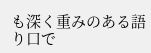も深く重みのある語り口で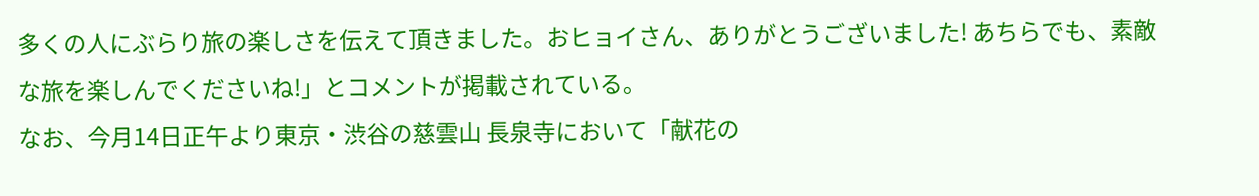多くの人にぶらり旅の楽しさを伝えて頂きました。おヒョイさん、ありがとうございました! あちらでも、素敵な旅を楽しんでくださいね!」とコメントが掲載されている。
なお、今月14日正午より東京・渋谷の慈雲山 長泉寺において「献花の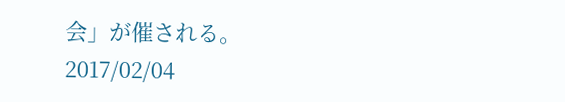会」が催される。
2017/02/04